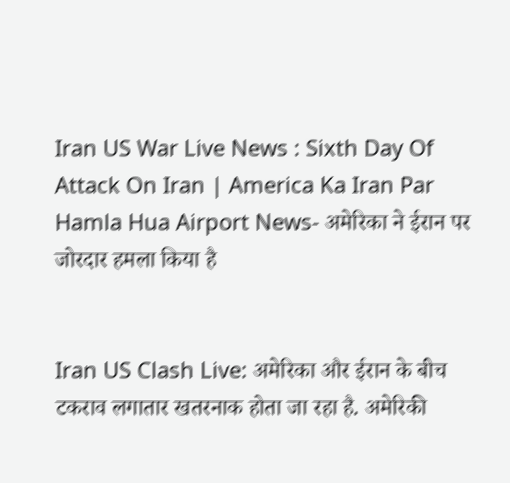Iran US War Live News : Sixth Day Of Attack On Iran | America Ka Iran Par Hamla Hua Airport News- अमेरिका ने ईरान पर जोरदार हमला किया है


Iran US Clash Live: अमेरिका और ईरान के बीच टकराव लगातार खतरनाक होता जा रहा है. अमेरिकी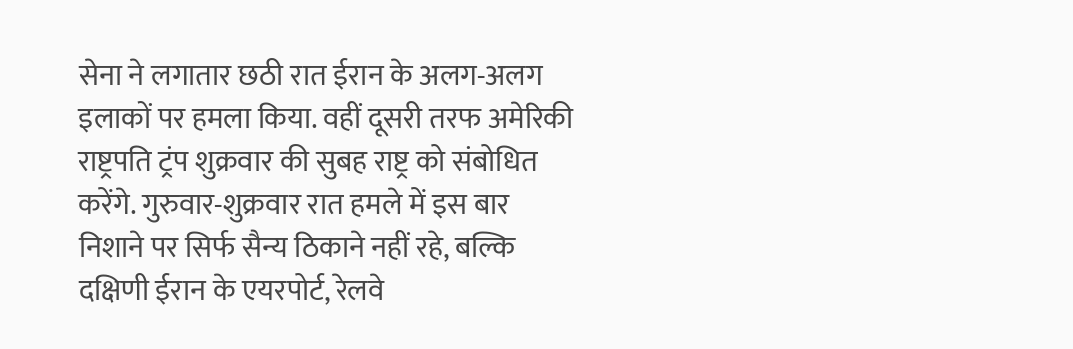सेना ने लगातार छठी रात ईरान के अलग-अलग इलाकों पर हमला किया. वहीं दूसरी तरफ अमेरिकी राष्ट्रपति ट्रंप शुक्रवार की सुबह राष्ट्र को संबोधित करेंगे. गुरुवार-शुक्रवार रात हमले में इस बार निशाने पर सिर्फ सैन्य ठिकाने नहीं रहे, बल्कि दक्षिणी ईरान के एयरपोर्ट, रेलवे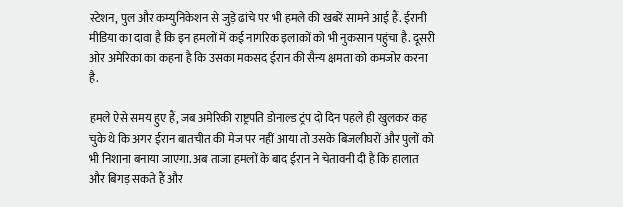स्टेशन, पुल और कम्युनिकेशन से जुड़े ढांचे पर भी हमले की खबरें सामने आई हैं. ईरानी मीडिया का दावा है कि इन हमलों में कई नागरिक इलाकों को भी नुकसान पहुंचा है. दूसरी ओर अमेरिका का कहना है कि उसका मकसद ईरान की सैन्य क्षमता को कमजोर करना है.

हमले ऐसे समय हुए हैं, जब अमेरिकी राष्ट्रपति डोनाल्ड ट्रंप दो दिन पहले ही खुलकर कह चुके थे कि अगर ईरान बातचीत की मेज पर नहीं आया तो उसके बिजलीघरों और पुलों को भी निशाना बनाया जाएगा. अब ताजा हमलों के बाद ईरान ने चेतावनी दी है कि हालात और बिगड़ सकते हैं और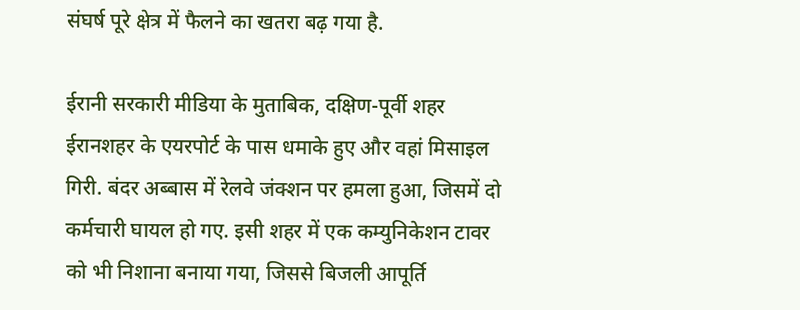संघर्ष पूरे क्षेत्र में फैलने का खतरा बढ़ गया है.

ईरानी सरकारी मीडिया के मुताबिक, दक्षिण-पूर्वी शहर ईरानशहर के एयरपोर्ट के पास धमाके हुए और वहां मिसाइल गिरी. बंदर अब्बास में रेलवे जंक्शन पर हमला हुआ, जिसमें दो कर्मचारी घायल हो गए. इसी शहर में एक कम्युनिकेशन टावर को भी निशाना बनाया गया, जिससे बिजली आपूर्ति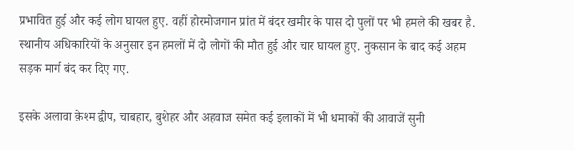प्रभावित हुई और कई लोग घायल हुए. वहीं होरमोजगान प्रांत में बंदर खमीर के पास दो पुलों पर भी हमले की खबर है. स्थानीय अधिकारियों के अनुसार इन हमलों में दो लोगों की मौत हुई और चार घायल हुए. नुकसान के बाद कई अहम सड़क मार्ग बंद कर दिए गए.

इसके अलावा क़ेश्म द्वीप, चाबहार, बुशेहर और अहवाज समेत कई इलाकों में भी धमाकों की आवाजें सुनी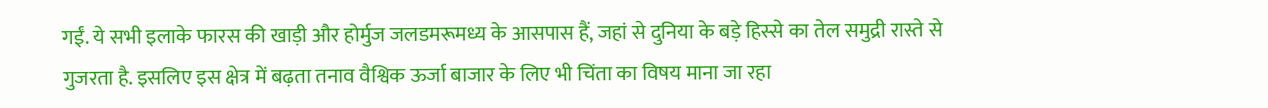गईं. ये सभी इलाके फारस की खाड़ी और होर्मुज जलडमरूमध्य के आसपास हैं, जहां से दुनिया के बड़े हिस्से का तेल समुद्री रास्ते से गुजरता है. इसलिए इस क्षेत्र में बढ़ता तनाव वैश्विक ऊर्जा बाजार के लिए भी चिंता का विषय माना जा रहा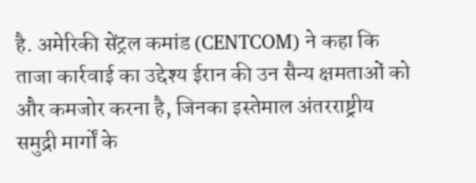है. अमेरिकी सेंट्रल कमांड (CENTCOM) ने कहा कि ताजा कार्रवाई का उद्देश्य ईरान की उन सैन्य क्षमताओं को और कमजोर करना है, जिनका इस्तेमाल अंतरराष्ट्रीय समुद्री मार्गों के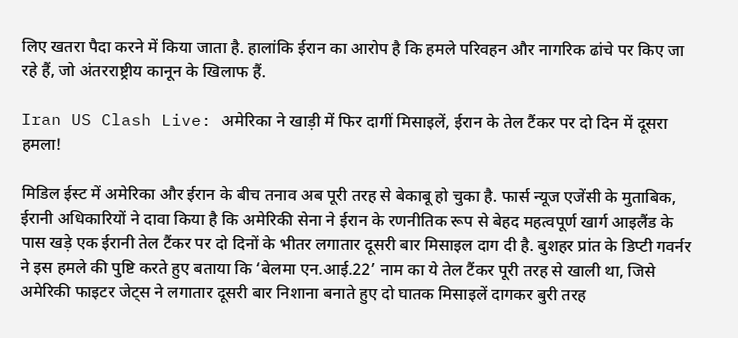लिए खतरा पैदा करने में किया जाता है. हालांकि ईरान का आरोप है कि हमले परिवहन और नागरिक ढांचे पर किए जा रहे हैं, जो अंतरराष्ट्रीय कानून के खिलाफ हैं.

Iran US Clash Live: अमेरिका ने खाड़ी में फिर दागीं मिसाइलें, ईरान के तेल टैंकर पर दो दिन में दूसरा हमला!

मिडिल ईस्ट में अमेरिका और ईरान के बीच तनाव अब पूरी तरह से बेकाबू हो चुका है. फार्स न्यूज एजेंसी के मुताबिक, ईरानी अधिकारियों ने दावा किया है कि अमेरिकी सेना ने ईरान के रणनीतिक रूप से बेहद महत्वपूर्ण खार्ग आइलैंड के पास खड़े एक ईरानी तेल टैंकर पर दो दिनों के भीतर लगातार दूसरी बार मिसाइल दाग दी है. बुशहर प्रांत के डिप्टी गवर्नर ने इस हमले की पुष्टि करते हुए बताया कि ‘बेलमा एन.आई.22’ नाम का ये तेल टैंकर पूरी तरह से खाली था, जिसे अमेरिकी फाइटर जेट्स ने लगातार दूसरी बार निशाना बनाते हुए दो घातक मिसाइलें दागकर बुरी तरह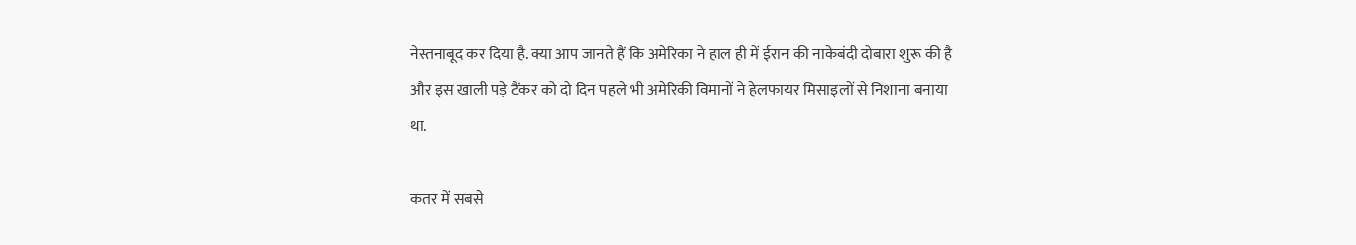नेस्तनाबूद कर दिया है. क्या आप जानते हैं कि अमेरिका ने हाल ही में ईरान की नाकेबंदी दोबारा शुरू की है और इस खाली पड़े टैंकर को दो दिन पहले भी अमेरिकी विमानों ने हेलफायर मिसाइलों से निशाना बनाया था.

कतर में सबसे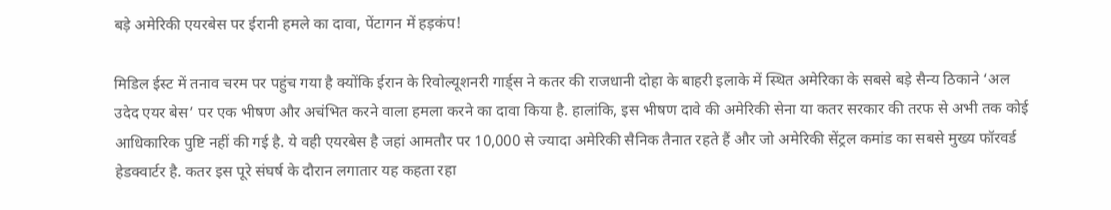बड़े अमेरिकी एयरबेस पर ईरानी हमले का दावा, पेंटागन में हड़कंप!

मिडिल ईस्ट में तनाव चरम पर पहुंच गया है क्योंकि ईरान के रिवोल्यूशनरी गार्ड्स ने कतर की राजधानी दोहा के बाहरी इलाके में स्थित अमेरिका के सबसे बड़े सैन्य ठिकाने ‘अल उदेद एयर बेस’ पर एक भीषण और अचंभित करने वाला हमला करने का दावा किया है. हालांकि, इस भीषण दावे की अमेरिकी सेना या कतर सरकार की तरफ से अभी तक कोई आधिकारिक पुष्टि नहीं की गई है. ये वही एयरबेस है जहां आमतौर पर 10,000 से ज्यादा अमेरिकी सैनिक तैनात रहते हैं और जो अमेरिकी सेंट्रल कमांड का सबसे मुख्य फॉरवर्ड हेडक्वार्टर है. कतर इस पूरे संघर्ष के दौरान लगातार यह कहता रहा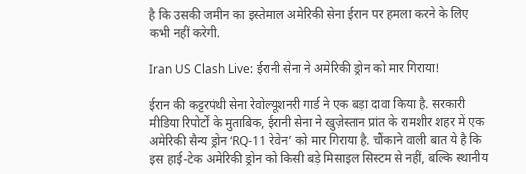है कि उसकी जमीन का इस्तेमाल अमेरिकी सेना ईरान पर हमला करने के लिए कभी नहीं करेगी.

Iran US Clash Live: ईरानी सेना ने अमेरिकी ड्रोन को मार गिराया!

ईरान की कट्टरपंथी सेना रेवोल्यूशनरी गार्ड ने एक बड़ा दावा किया है. सरकारी मीडिया रिपोर्टों के मुताबिक, ईरानी सेना ने खुज़ेस्तान प्रांत के रामशीर शहर में एक अमेरिकी सैन्य ड्रोन ‘RQ-11 रेवेन’ को मार गिराया है. चौंकाने वाली बात ये है कि इस हाई-टेक अमेरिकी ड्रोन को किसी बड़े मिसाइल सिस्टम से नहीं, बल्कि स्थानीय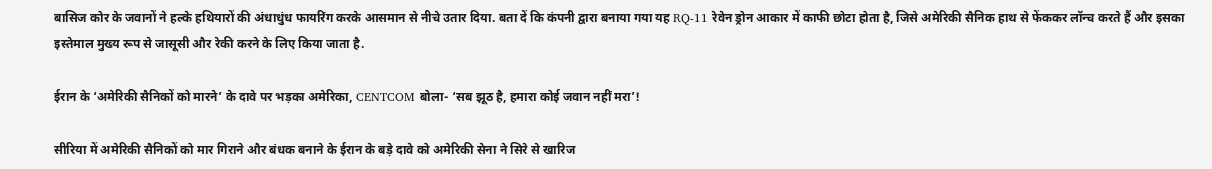बासिज कोर के जवानों ने हल्के हथियारों की अंधाधुंध फायरिंग करके आसमान से नीचे उतार दिया. बता दें कि कंपनी द्वारा बनाया गया यह RQ-11 रेवेन ड्रोन आकार में काफी छोटा होता है, जिसे अमेरिकी सैनिक हाथ से फेंककर लॉन्च करते हैं और इसका इस्तेमाल मुख्य रूप से जासूसी और रेकी करने के लिए किया जाता है.

ईरान के ‘अमेरिकी सैनिकों को मारने’ के दावे पर भड़का अमेरिका, CENTCOM बोला- ‘सब झूठ है, हमारा कोई जवान नहीं मरा’!

सीरिया में अमेरिकी सैनिकों को मार गिराने और बंधक बनाने के ईरान के बड़े दावे को अमेरिकी सेना ने सिरे से खारिज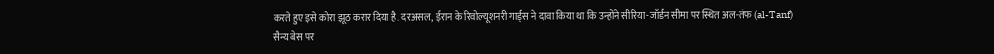करते हुए इसे कोरा झूठ करार दिया है. दरअसल, ईरान के रिवोल्यूशनरी गार्ड्स ने दावा किया था कि उन्होंने सीरिया-जॉर्डन सीमा पर स्थित अल-तंफ (al-Tanf) सैन्य बेस पर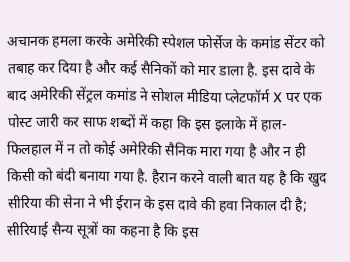अचानक हमला करके अमेरिकी स्पेशल फोर्सेज के कमांड सेंटर को तबाह कर दिया है और कई सैनिकों को मार डाला है. इस दावे के बाद अमेरिकी सेंट्रल कमांड ने सोशल मीडिया प्लेटफॉर्म X पर एक पोस्ट जारी कर साफ शब्दों में कहा कि इस इलाके में हाल-फिलहाल में न तो कोई अमेरिकी सैनिक मारा गया है और न ही किसी को बंदी बनाया गया है. हैरान करने वाली बात यह है कि खुद सीरिया की सेना ने भी ईरान के इस दावे की हवा निकाल दी है; सीरियाई सैन्य सूत्रों का कहना है कि इस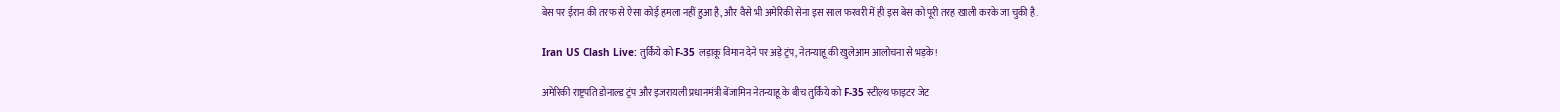बेस पर ईरान की तरफ से ऐसा कोई हमला नहीं हुआ है, और वैसे भी अमेरिकी सेना इस साल फरवरी में ही इस बेस को पूरी तरह खाली करके जा चुकी है.

Iran US Clash Live: तुर्किये को F-35 लड़ाकू विमान देने पर अड़े ट्रंप, नेतन्याहू की खुलेआम आलोचना से भड़के!

अमेरिकी राष्ट्रपति डोनाल्ड ट्रंप और इजरायली प्रधानमंत्री बेंजामिन नेतन्याहू के बीच तुर्किये को F-35 स्टील्थ फाइटर जेट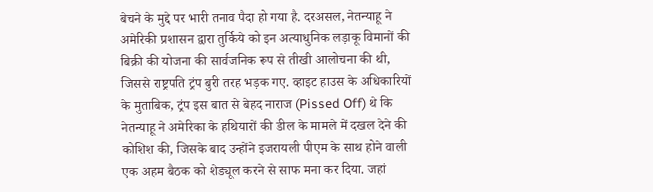बेचने के मुद्दे पर भारी तनाव पैदा हो गया है. दरअसल, नेतन्याहू ने अमेरिकी प्रशासन द्वारा तुर्किये को इन अत्याधुनिक लड़ाकू विमानों की बिक्री की योजना की सार्वजनिक रूप से तीखी आलोचना की थी, जिससे राष्ट्रपति ट्रंप बुरी तरह भड़क गए. व्हाइट हाउस के अधिकारियों के मुताबिक, ट्रंप इस बात से बेहद नाराज (Pissed Off) थे कि नेतन्याहू ने अमेरिका के हथियारों की डील के मामले में दखल देने की कोशिश की, जिसके बाद उन्होंने इजरायली पीएम के साथ होने वाली एक अहम बैठक को शेड्यूल करने से साफ मना कर दिया. जहां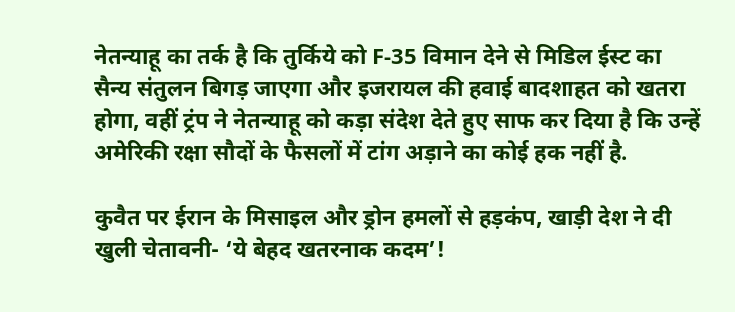नेतन्याहू का तर्क है कि तुर्किये को F-35 विमान देने से मिडिल ईस्ट का सैन्य संतुलन बिगड़ जाएगा और इजरायल की हवाई बादशाहत को खतरा होगा, वहीं ट्रंप ने नेतन्याहू को कड़ा संदेश देते हुए साफ कर दिया है कि उन्हें अमेरिकी रक्षा सौदों के फैसलों में टांग अड़ाने का कोई हक नहीं है.

कुवैत पर ईरान के मिसाइल और ड्रोन हमलों से हड़कंप, खाड़ी देश ने दी खुली चेतावनी- ‘ये बेहद खतरनाक कदम’!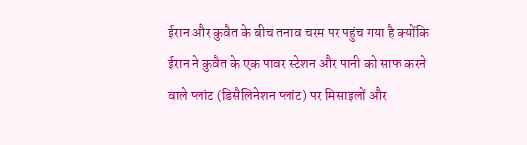ईरान और कुवैत के बीच तनाव चरम पर पहुंच गया है क्योंकि ईरान ने कुवैत के एक पावर स्टेशन और पानी को साफ करने वाले प्लांट (डिसैलिनेशन प्लांट) पर मिसाइलों और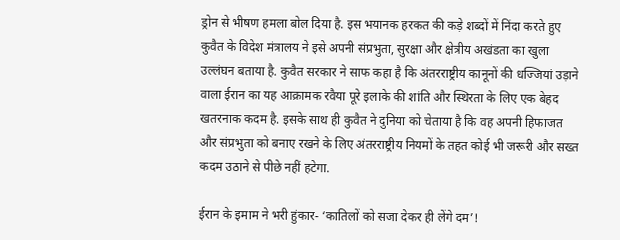ड्रोन से भीषण हमला बोल दिया है. इस भयानक हरकत की कड़े शब्दों में निंदा करते हुए कुवैत के विदेश मंत्रालय ने इसे अपनी संप्रभुता, सुरक्षा और क्षेत्रीय अखंडता का खुला उल्लंघन बताया है. कुवैत सरकार ने साफ कहा है कि अंतरराष्ट्रीय कानूनों की धज्जियां उड़ाने वाला ईरान का यह आक्रामक रवैया पूरे इलाके की शांति और स्थिरता के लिए एक बेहद खतरनाक कदम है. इसके साथ ही कुवैत ने दुनिया को चेताया है कि वह अपनी हिफाजत और संप्रभुता को बनाए रखने के लिए अंतरराष्ट्रीय नियमों के तहत कोई भी जरूरी और सख्त कदम उठाने से पीछे नहीं हटेगा.

ईरान के इमाम ने भरी हुंकार- ‘कातिलों को सजा देकर ही लेंगे दम’!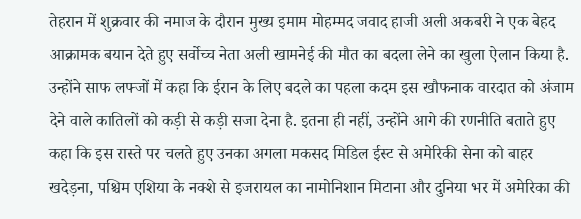तेहरान में शुक्रवार की नमाज के दौरान मुख्य इमाम मोहम्मद जवाद हाजी अली अकबरी ने एक बेहद आक्रामक बयान देते हुए सर्वोच्च नेता अली खामनेई की मौत का बदला लेने का खुला ऐलान किया है. उन्होंने साफ लफ्जों में कहा कि ईरान के लिए बदले का पहला कदम इस खौफनाक वारदात को अंजाम देने वाले कातिलों को कड़ी से कड़ी सजा देना है. इतना ही नहीं, उन्होंने आगे की रणनीति बताते हुए कहा कि इस रास्ते पर चलते हुए उनका अगला मकसद मिडिल ईस्ट से अमेरिकी सेना को बाहर खदेड़ना, पश्चिम एशिया के नक्शे से इजरायल का नामोनिशान मिटाना और दुनिया भर में अमेरिका की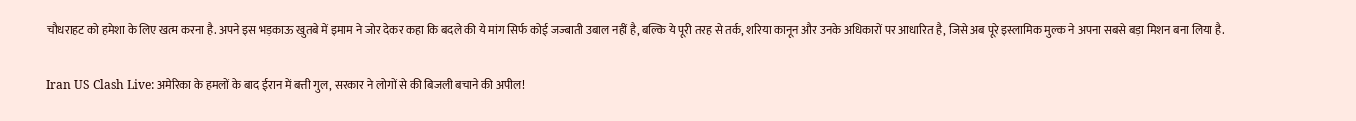चौधराहट को हमेशा के लिए खत्म करना है. अपने इस भड़काऊ खुतबे में इमाम ने जोर देकर कहा कि बदले की ये मांग सिर्फ कोई जज्बाती उबाल नहीं है, बल्कि ये पूरी तरह से तर्क, शरिया कानून और उनके अधिकारों पर आधारित है, जिसे अब पूरे इस्लामिक मुल्क ने अपना सबसे बड़ा मिशन बना लिया है.

Iran US Clash Live: अमेरिका के हमलों के बाद ईरान में बत्ती गुल, सरकार ने लोगों से की बिजली बचाने की अपील!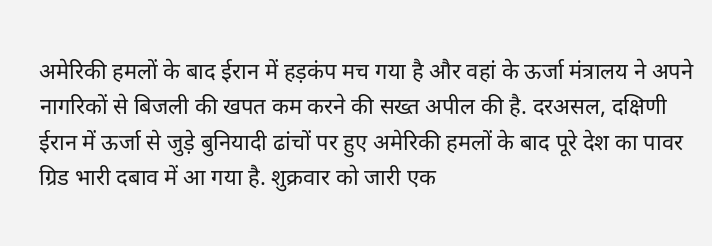अमेरिकी हमलों के बाद ईरान में हड़कंप मच गया है और वहां के ऊर्जा मंत्रालय ने अपने नागरिकों से बिजली की खपत कम करने की सख्त अपील की है. दरअसल, दक्षिणी ईरान में ऊर्जा से जुड़े बुनियादी ढांचों पर हुए अमेरिकी हमलों के बाद पूरे देश का पावर ग्रिड भारी दबाव में आ गया है. शुक्रवार को जारी एक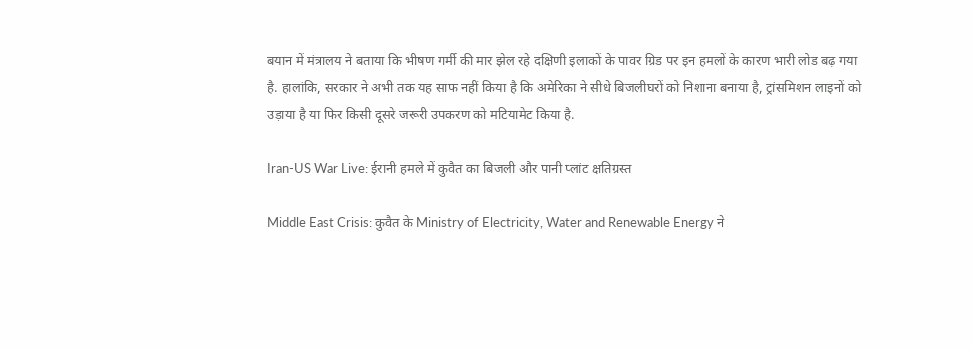बयान में मंत्रालय ने बताया कि भीषण गर्मी की मार झेल रहे दक्षिणी इलाकों के पावर ग्रिड पर इन हमलों के कारण भारी लोड बढ़ गया है. हालांकि, सरकार ने अभी तक यह साफ नहीं किया है कि अमेरिका ने सीधे बिजलीघरों को निशाना बनाया है, ट्रांसमिशन लाइनों को उड़ाया है या फिर किसी दूसरे जरूरी उपकरण को मटियामेट किया है.

Iran-US War Live: ईरानी हमले में कुवैत का बिजली और पानी प्लांट क्षतिग्रस्त

Middle East Crisis: कुवैत के Ministry of Electricity, Water and Renewable Energy ने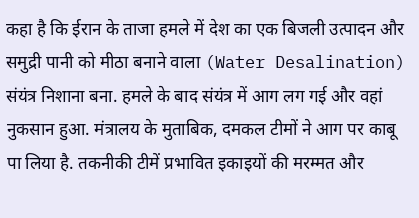कहा है कि ईरान के ताजा हमले में देश का एक बिजली उत्पादन और समुद्री पानी को मीठा बनाने वाला (Water Desalination) संयंत्र निशाना बना. हमले के बाद संयंत्र में आग लग गई और वहां नुकसान हुआ. मंत्रालय के मुताबिक, दमकल टीमों ने आग पर काबू पा लिया है. तकनीकी टीमें प्रभावित इकाइयों की मरम्मत और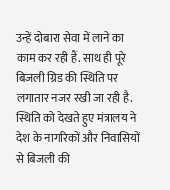उन्हें दोबारा सेवा में लाने का काम कर रही हैं. साथ ही पूरे बिजली ग्रिड की स्थिति पर लगातार नजर रखी जा रही है. स्थिति को देखते हुए मंत्रालय ने देश के नागरिकों और निवासियों से बिजली की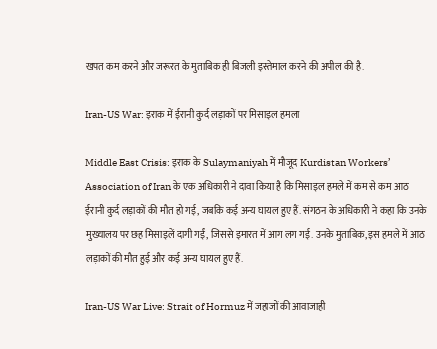खपत कम करने और जरूरत के मुताबिक ही बिजली इस्तेमाल करने की अपील की है.

Iran-US War: इराक में ईरानी कुर्द लड़ाकों पर मिसाइल हमला

Middle East Crisis: इराक के Sulaymaniyah में मौजूद Kurdistan Workers’ Association of Iran के एक अधिकारी ने दावा किया है कि मिसाइल हमले में कम से कम आठ ईरानी कुर्द लड़ाकों की मौत हो गई, जबकि कई अन्य घायल हुए हैं. संगठन के अधिकारी ने कहा कि उनके मुख्यालय पर छह मिसाइलें दागी गईं, जिससे इमारत में आग लग गई. उनके मुताबिक, इस हमले में आठ लड़ाकों की मौत हुई और कई अन्य घायल हुए हैं.

Iran-US War Live: Strait of Hormuz में जहाजों की आवाजाही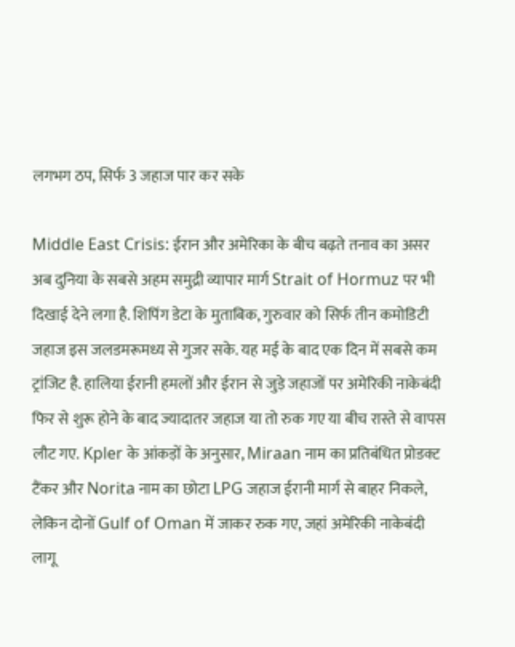लगभग ठप, सिर्फ 3 जहाज पार कर सके

Middle East Crisis: ईरान और अमेरिका के बीच बढ़ते तनाव का असर अब दुनिया के सबसे अहम समुद्री व्यापार मार्ग Strait of Hormuz पर भी दिखाई देने लगा है. शिपिंग डेटा के मुताबिक, गुरुवार को सिर्फ तीन कमोडिटी जहाज इस जलडमरूमध्य से गुजर सके. यह मई के बाद एक दिन में सबसे कम ट्रांजिट है. हालिया ईरानी हमलों और ईरान से जुड़े जहाजों पर अमेरिकी नाकेबंदी फिर से शुरू होने के बाद ज्यादातर जहाज या तो रुक गए या बीच रास्ते से वापस लौट गए. Kpler के आंकड़ों के अनुसार, Miraan नाम का प्रतिबंधित प्रोडक्ट टैंकर और Norita नाम का छोटा LPG जहाज ईरानी मार्ग से बाहर निकले, लेकिन दोनों Gulf of Oman में जाकर रुक गए, जहां अमेरिकी नाकेबंदी लागू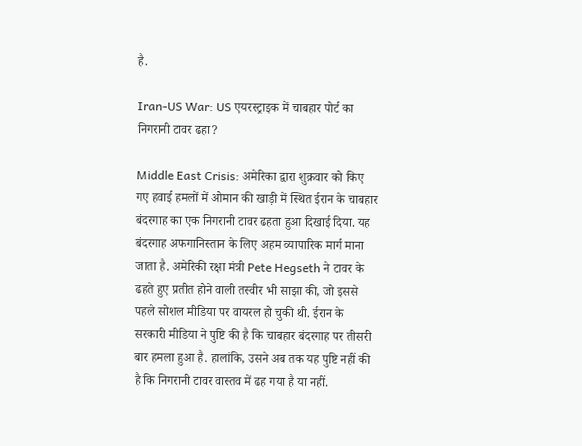है.

Iran-US War: US एयरस्ट्राइक में चाबहार पोर्ट का निगरानी टावर ढहा?

Middle East Crisis: अमेरिका द्वारा शुक्रवार को किए गए हवाई हमलों में ओमान की खाड़ी में स्थित ईरान के चाबहार बंदरगाह का एक निगरानी टावर ढहता हुआ दिखाई दिया. यह बंदरगाह अफगानिस्तान के लिए अहम व्यापारिक मार्ग माना जाता है. अमेरिकी रक्षा मंत्री Pete Hegseth ने टावर के ढहते हुए प्रतीत होने वाली तस्वीर भी साझा की, जो इससे पहले सोशल मीडिया पर वायरल हो चुकी थी. ईरान के सरकारी मीडिया ने पुष्टि की है कि चाबहार बंदरगाह पर तीसरी बार हमला हुआ है. हालांकि, उसने अब तक यह पुष्टि नहीं की है कि निगरानी टावर वास्तव में ढह गया है या नहीं.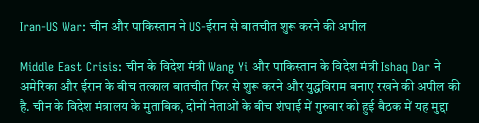Iran-US War: चीन और पाकिस्तान ने US-ईरान से बातचीत शुरू करने की अपील

Middle East Crisis: चीन के विदेश मंत्री Wang Yi और पाकिस्तान के विदेश मंत्री Ishaq Dar ने अमेरिका और ईरान के बीच तत्काल बातचीत फिर से शुरू करने और युद्धविराम बनाए रखने की अपील की है. चीन के विदेश मंत्रालय के मुताबिक, दोनों नेताओं के बीच शंघाई में गुरुवार को हुई बैठक में यह मुद्दा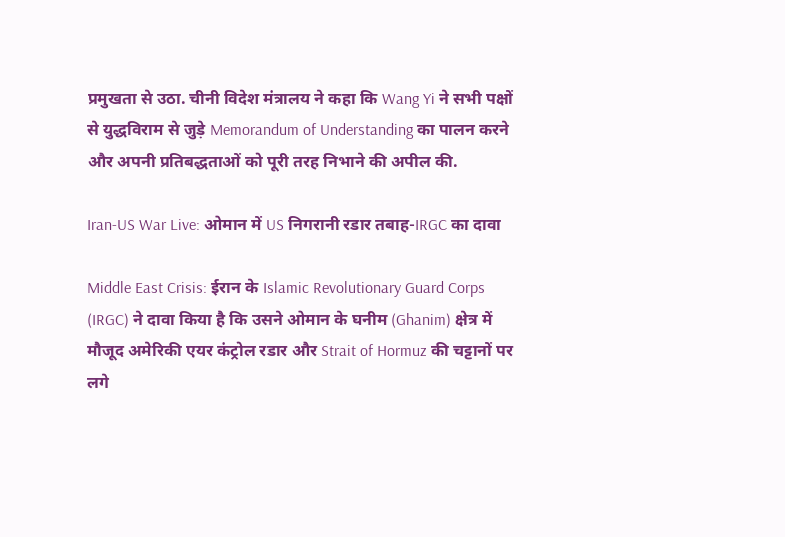प्रमुखता से उठा. चीनी विदेश मंत्रालय ने कहा कि Wang Yi ने सभी पक्षों से युद्धविराम से जुड़े Memorandum of Understanding का पालन करने और अपनी प्रतिबद्धताओं को पूरी तरह निभाने की अपील की.

Iran-US War Live: ओमान में US निगरानी रडार तबाह-IRGC का दावा

Middle East Crisis: ईरान के Islamic Revolutionary Guard Corps (IRGC) ने दावा किया है कि उसने ओमान के घनीम (Ghanim) क्षेत्र में मौजूद अमेरिकी एयर कंट्रोल रडार और Strait of Hormuz की चट्टानों पर लगे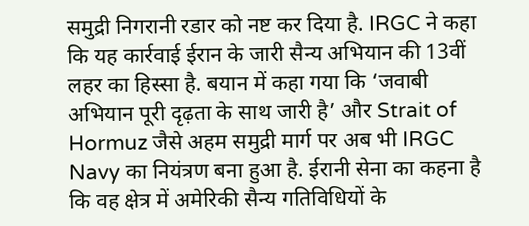समुद्री निगरानी रडार को नष्ट कर दिया है. IRGC ने कहा कि यह कार्रवाई ईरान के जारी सैन्य अभियान की 13वीं लहर का हिस्सा है. बयान में कहा गया कि ‘जवाबी अभियान पूरी दृढ़ता के साथ जारी है’ और Strait of Hormuz जैसे अहम समुद्री मार्ग पर अब भी IRGC Navy का नियंत्रण बना हुआ है. ईरानी सेना का कहना है कि वह क्षेत्र में अमेरिकी सैन्य गतिविधियों के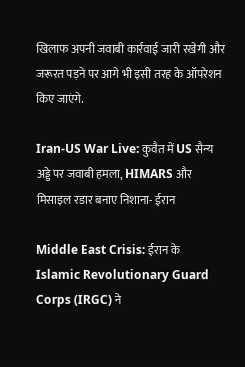खिलाफ अपनी जवाबी कार्रवाई जारी रखेगी और जरूरत पड़ने पर आगे भी इसी तरह के ऑपरेशन किए जाएंगे.

Iran-US War Live: कुवैत में US सैन्य अड्डे पर जवाबी हमला, HIMARS और मिसाइल रडार बनाए निशाना- ईरान

Middle East Crisis: ईरान के Islamic Revolutionary Guard Corps (IRGC) ने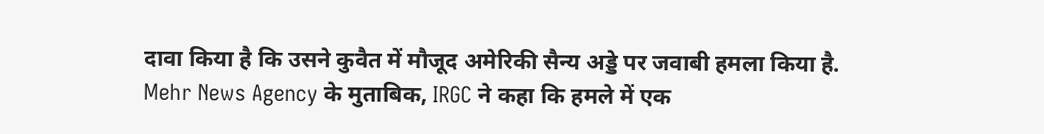दावा किया है कि उसने कुवैत में मौजूद अमेरिकी सैन्य अड्डे पर जवाबी हमला किया है. Mehr News Agency के मुताबिक, IRGC ने कहा कि हमले में एक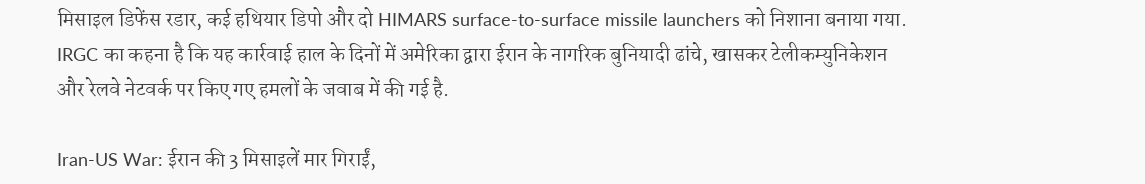मिसाइल डिफेंस रडार, कई हथियार डिपो और दो HIMARS surface-to-surface missile launchers को निशाना बनाया गया. IRGC का कहना है कि यह कार्रवाई हाल के दिनों में अमेरिका द्वारा ईरान के नागरिक बुनियादी ढांचे, खासकर टेलीकम्युनिकेशन और रेलवे नेटवर्क पर किए गए हमलों के जवाब में की गई है.

Iran-US War: ईरान की 3 मिसाइलें मार गिराईं,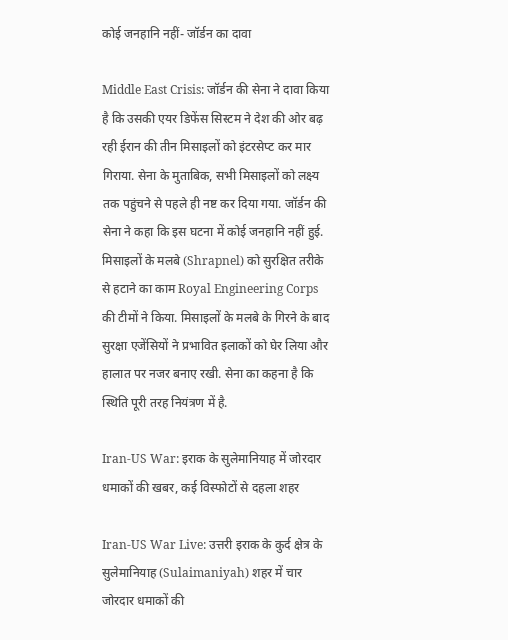कोई जनहानि नहीं- जॉर्डन का दावा

Middle East Crisis: जॉर्डन की सेना ने दावा किया है कि उसकी एयर डिफेंस सिस्टम ने देश की ओर बढ़ रही ईरान की तीन मिसाइलों को इंटरसेप्ट कर मार गिराया. सेना के मुताबिक, सभी मिसाइलों को लक्ष्य तक पहुंचने से पहले ही नष्ट कर दिया गया. जॉर्डन की सेना ने कहा कि इस घटना में कोई जनहानि नहीं हुई. मिसाइलों के मलबे (Shrapnel) को सुरक्षित तरीके से हटाने का काम Royal Engineering Corps की टीमों ने किया. मिसाइलों के मलबे के गिरने के बाद सुरक्षा एजेंसियों ने प्रभावित इलाकों को घेर लिया और हालात पर नजर बनाए रखी. सेना का कहना है कि स्थिति पूरी तरह नियंत्रण में है.

Iran-US War: इराक के सुलेमानियाह में जोरदार धमाकों की खबर, कई विस्फोटों से दहला शहर

Iran-US War Live: उत्तरी इराक के कुर्द क्षेत्र के सुलेमानियाह (Sulaimaniyah) शहर में चार जोरदार धमाकों की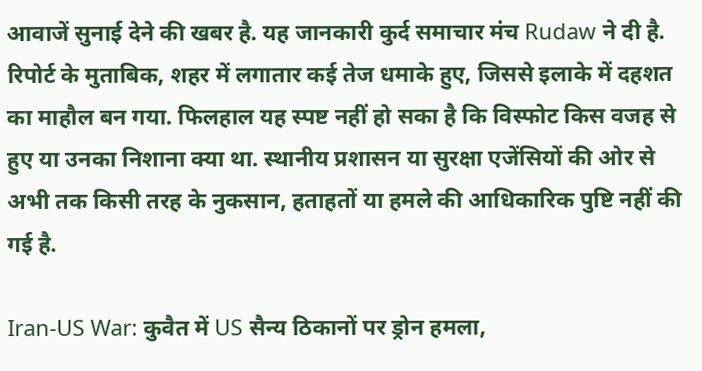आवाजें सुनाई देने की खबर है. यह जानकारी कुर्द समाचार मंच Rudaw ने दी है. रिपोर्ट के मुताबिक, शहर में लगातार कई तेज धमाके हुए, जिससे इलाके में दहशत का माहौल बन गया. फिलहाल यह स्पष्ट नहीं हो सका है कि विस्फोट किस वजह से हुए या उनका निशाना क्या था. स्थानीय प्रशासन या सुरक्षा एजेंसियों की ओर से अभी तक किसी तरह के नुकसान, हताहतों या हमले की आधिकारिक पुष्टि नहीं की गई है.

Iran-US War: कुवैत में US सैन्य ठिकानों पर ड्रोन हमला,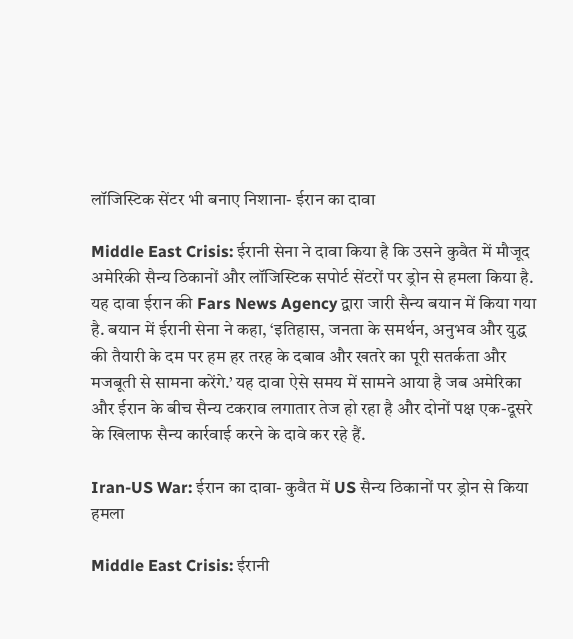लॉजिस्टिक सेंटर भी बनाए निशाना- ईरान का दावा

Middle East Crisis: ईरानी सेना ने दावा किया है कि उसने कुवैत में मौजूद अमेरिकी सैन्य ठिकानों और लॉजिस्टिक सपोर्ट सेंटरों पर ड्रोन से हमला किया है. यह दावा ईरान की Fars News Agency द्वारा जारी सैन्य बयान में किया गया है. बयान में ईरानी सेना ने कहा, ‘इतिहास, जनता के समर्थन, अनुभव और युद्ध की तैयारी के दम पर हम हर तरह के दबाव और खतरे का पूरी सतर्कता और मजबूती से सामना करेंगे.’ यह दावा ऐसे समय में सामने आया है जब अमेरिका और ईरान के बीच सैन्य टकराव लगातार तेज हो रहा है और दोनों पक्ष एक-दूसरे के खिलाफ सैन्य कार्रवाई करने के दावे कर रहे हैं.

Iran-US War: ईरान का दावा- कुवैत में US सैन्य ठिकानों पर ड्रोन से किया हमला

Middle East Crisis: ईरानी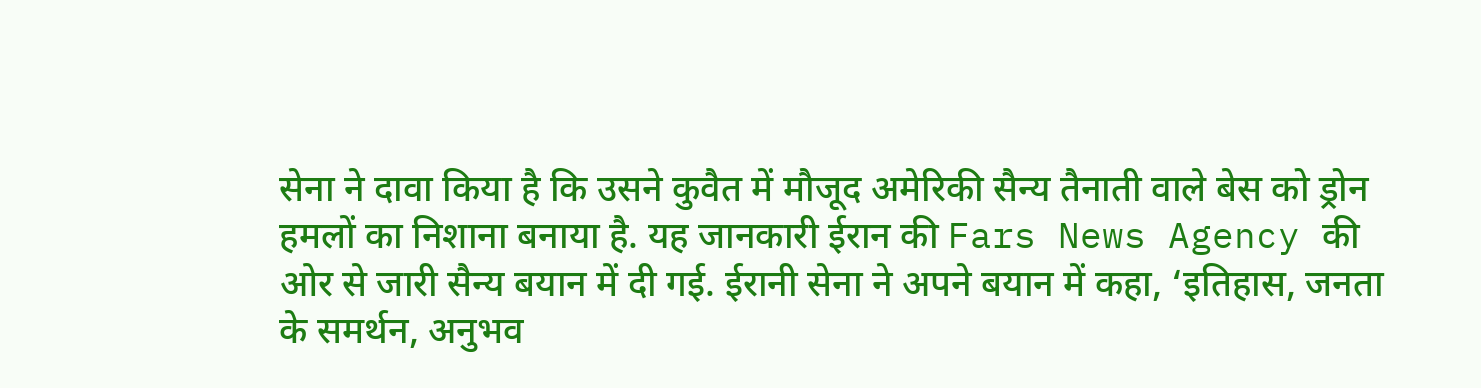सेना ने दावा किया है कि उसने कुवैत में मौजूद अमेरिकी सैन्य तैनाती वाले बेस को ड्रोन हमलों का निशाना बनाया है. यह जानकारी ईरान की Fars News Agency की ओर से जारी सैन्य बयान में दी गई. ईरानी सेना ने अपने बयान में कहा, ‘इतिहास, जनता के समर्थन, अनुभव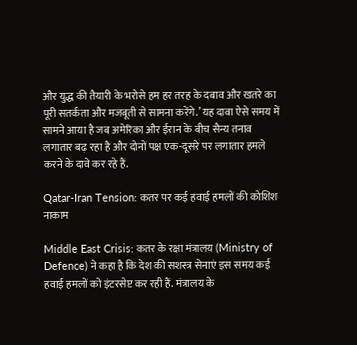और युद्ध की तैयारी के भरोसे हम हर तरह के दबाव और खतरे का पूरी सतर्कता और मजबूती से सामना करेंगे.’ यह दावा ऐसे समय में सामने आया है जब अमेरिका और ईरान के बीच सैन्य तनाव लगातार बढ़ रहा है और दोनों पक्ष एक-दूसरे पर लगातार हमले करने के दावे कर रहे हैं.

Qatar-Iran Tension: कतर पर कई हवाई हमलों की कोशिश नाकाम

Middle East Crisis: कतर के रक्षा मंत्रालय (Ministry of Defence) ने कहा है कि देश की सशस्त्र सेनाएं इस समय कई हवाई हमलों को इंटरसेप्ट कर रही हैं. मंत्रालय के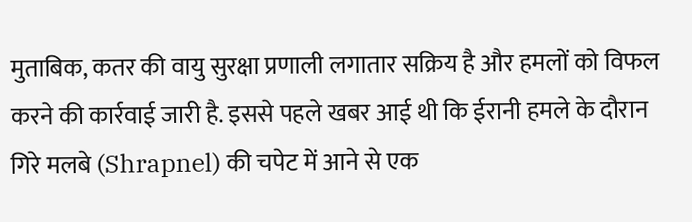मुताबिक, कतर की वायु सुरक्षा प्रणाली लगातार सक्रिय है और हमलों को विफल करने की कार्रवाई जारी है. इससे पहले खबर आई थी कि ईरानी हमले के दौरान गिरे मलबे (Shrapnel) की चपेट में आने से एक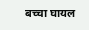बच्चा घायल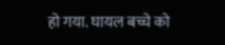हो गया. घायल बच्चे को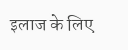इलाज के लिए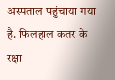अस्पताल पहुंचाया गया है. फिलहाल कतर के रक्षा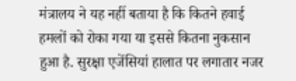मंत्रालय ने यह नहीं बताया है कि कितने हवाई हमलों को रोका गया या इससे कितना नुकसान हुआ है. सुरक्षा एजेंसियां हालात पर लगातार नजर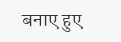बनाए हुए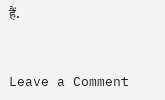हैं.



Leave a Comment